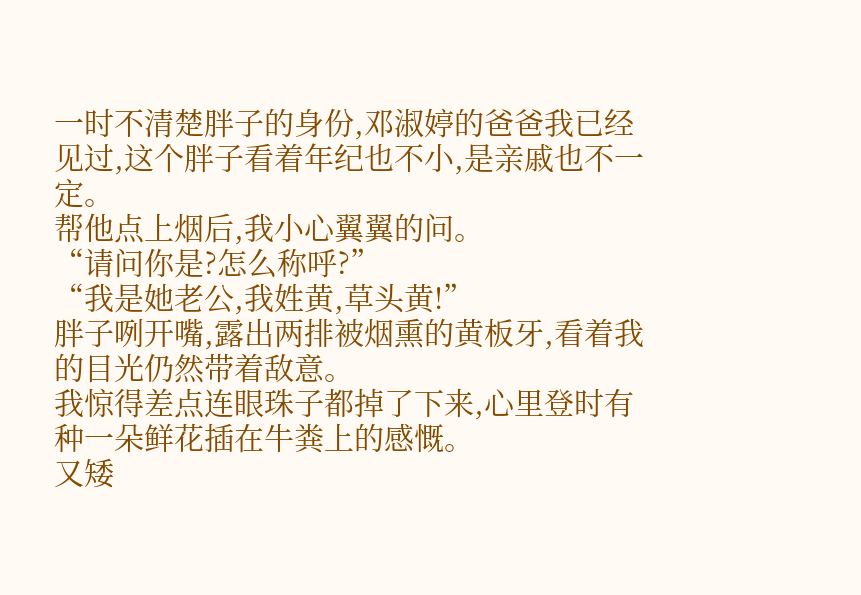一时不清楚胖子的身份,邓淑婷的爸爸我已经见过,这个胖子看着年纪也不小,是亲戚也不一定。
帮他点上烟后,我小心翼翼的问。
“请问你是?怎么称呼?”
“我是她老公,我姓黄,草头黄!”
胖子咧开嘴,露出两排被烟熏的黄板牙,看着我的目光仍然带着敌意。
我惊得差点连眼珠子都掉了下来,心里登时有种一朵鲜花插在牛粪上的感慨。
又矮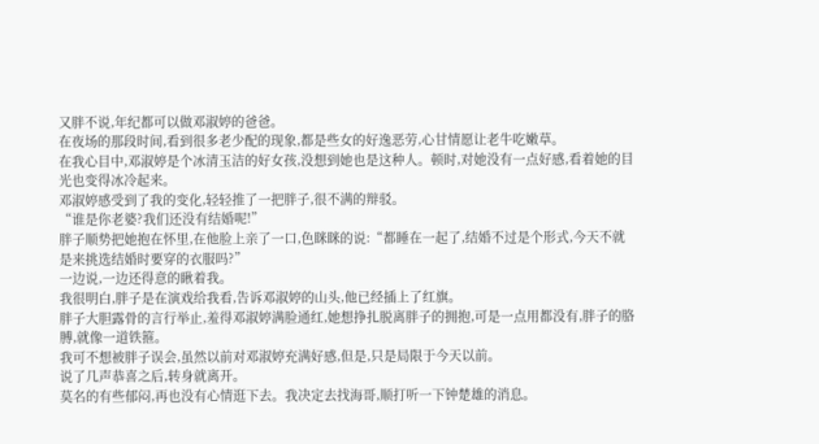又胖不说,年纪都可以做邓淑婷的爸爸。
在夜场的那段时间,看到很多老少配的现象,都是些女的好逸恶劳,心甘情愿让老牛吃嫩草。
在我心目中,邓淑婷是个冰清玉洁的好女孩,没想到她也是这种人。顿时,对她没有一点好感,看着她的目光也变得冰冷起来。
邓淑婷感受到了我的变化,轻轻推了一把胖子,很不满的辩驳。
“谁是你老婆?我们还没有结婚呢!”
胖子顺势把她抱在怀里,在他脸上亲了一口,色眯眯的说:“都睡在一起了,结婚不过是个形式,今天不就是来挑选结婚时要穿的衣服吗?”
一边说,一边还得意的瞅着我。
我很明白,胖子是在演戏给我看,告诉邓淑婷的山头,他已经插上了红旗。
胖子大胆露骨的言行举止,羞得邓淑婷满脸通红,她想挣扎脱离胖子的拥抱,可是一点用都没有,胖子的胳膊,就像一道铁箍。
我可不想被胖子误会,虽然以前对邓淑婷充满好感,但是,只是局限于今天以前。
说了几声恭喜之后,转身就离开。
莫名的有些郁闷,再也没有心情逛下去。我决定去找海哥,顺打听一下钟楚雄的消息。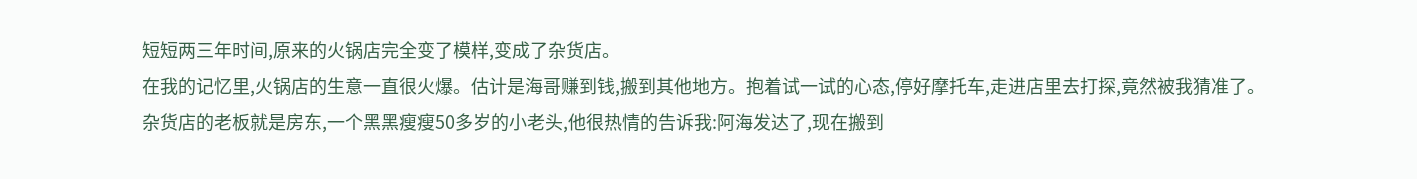短短两三年时间,原来的火锅店完全变了模样,变成了杂货店。
在我的记忆里,火锅店的生意一直很火爆。估计是海哥赚到钱,搬到其他地方。抱着试一试的心态,停好摩托车,走进店里去打探,竟然被我猜准了。
杂货店的老板就是房东,一个黑黑瘦瘦50多岁的小老头,他很热情的告诉我:阿海发达了,现在搬到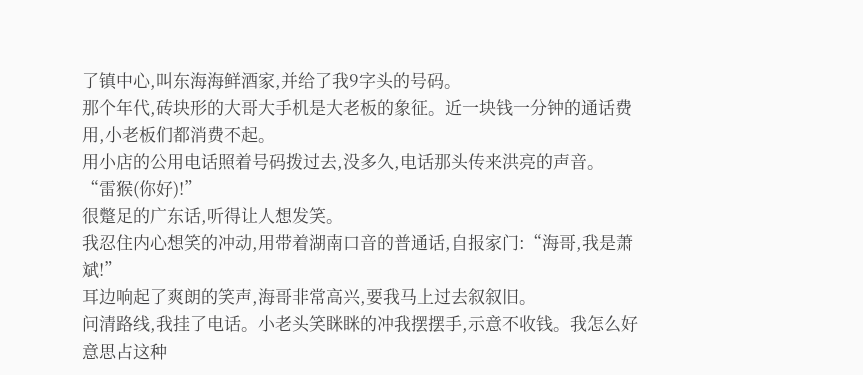了镇中心,叫东海海鲜酒家,并给了我9字头的号码。
那个年代,砖块形的大哥大手机是大老板的象征。近一块钱一分钟的通话费用,小老板们都消费不起。
用小店的公用电话照着号码拨过去,没多久,电话那头传来洪亮的声音。
“雷猴(你好)!”
很蹩足的广东话,听得让人想发笑。
我忍住内心想笑的冲动,用带着湖南口音的普通话,自报家门:“海哥,我是萧斌!”
耳边响起了爽朗的笑声,海哥非常高兴,要我马上过去叙叙旧。
问清路线,我挂了电话。小老头笑眯眯的冲我摆摆手,示意不收钱。我怎么好意思占这种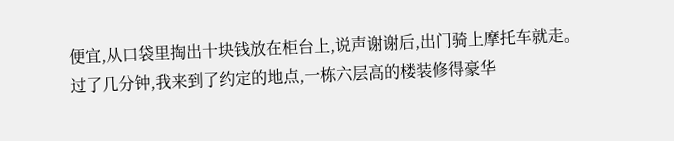便宜,从口袋里掏出十块钱放在柜台上,说声谢谢后,出门骑上摩托车就走。
过了几分钟,我来到了约定的地点,一栋六层高的楼装修得豪华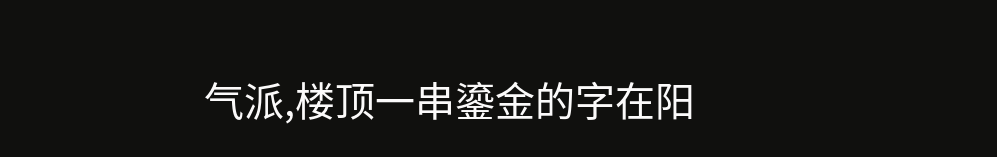气派,楼顶一串鎏金的字在阳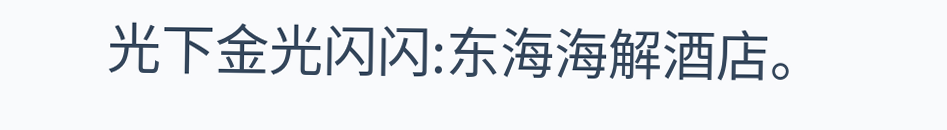光下金光闪闪:东海海解酒店。